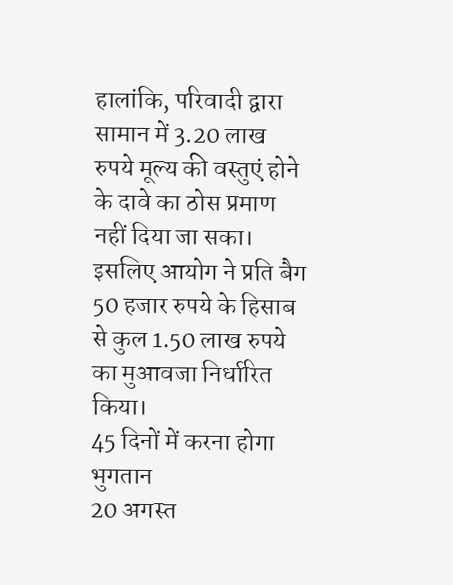हालांकि, परिवादी द्वारा सामान में 3.20 लाख रुपये मूल्य की वस्तुएं होने के दावे का ठोस प्रमाण नहीं दिया जा सका। इसलिए आयोग ने प्रति बैग 50 हजार रुपये के हिसाब से कुल 1.50 लाख रुपये का मुआवजा निर्धारित किया।
45 दिनों में करना होगा भुगतान
20 अगस्त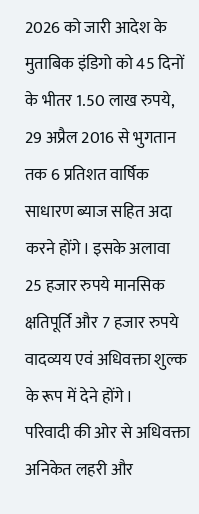2026 को जारी आदेश के मुताबिक इंडिगो को 45 दिनों के भीतर 1.50 लाख रुपये, 29 अप्रैल 2016 से भुगतान तक 6 प्रतिशत वार्षिक साधारण ब्याज सहित अदा करने होंगे। इसके अलावा 25 हजार रुपये मानसिक क्षतिपूर्ति और 7 हजार रुपये वादव्यय एवं अधिवक्ता शुल्क के रूप में देने होंगे।
परिवादी की ओर से अधिवक्ता अनिकेत लहरी और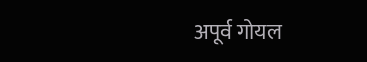अपूर्व गोयल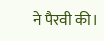ने पैरवी की।